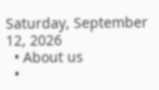Saturday, September 12, 2026
  • About us
  •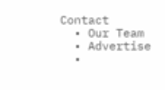Contact
  • Our Team
  • Advertise
  •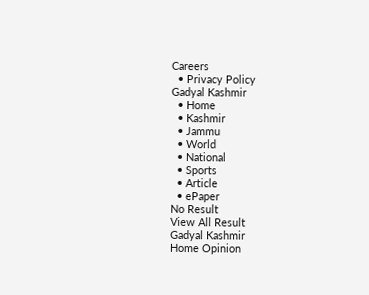Careers
  • Privacy Policy
Gadyal Kashmir
  • Home
  • Kashmir
  • Jammu
  • World
  • National
  • Sports
  • Article
  • ePaper
No Result
View All Result
Gadyal Kashmir
Home Opinion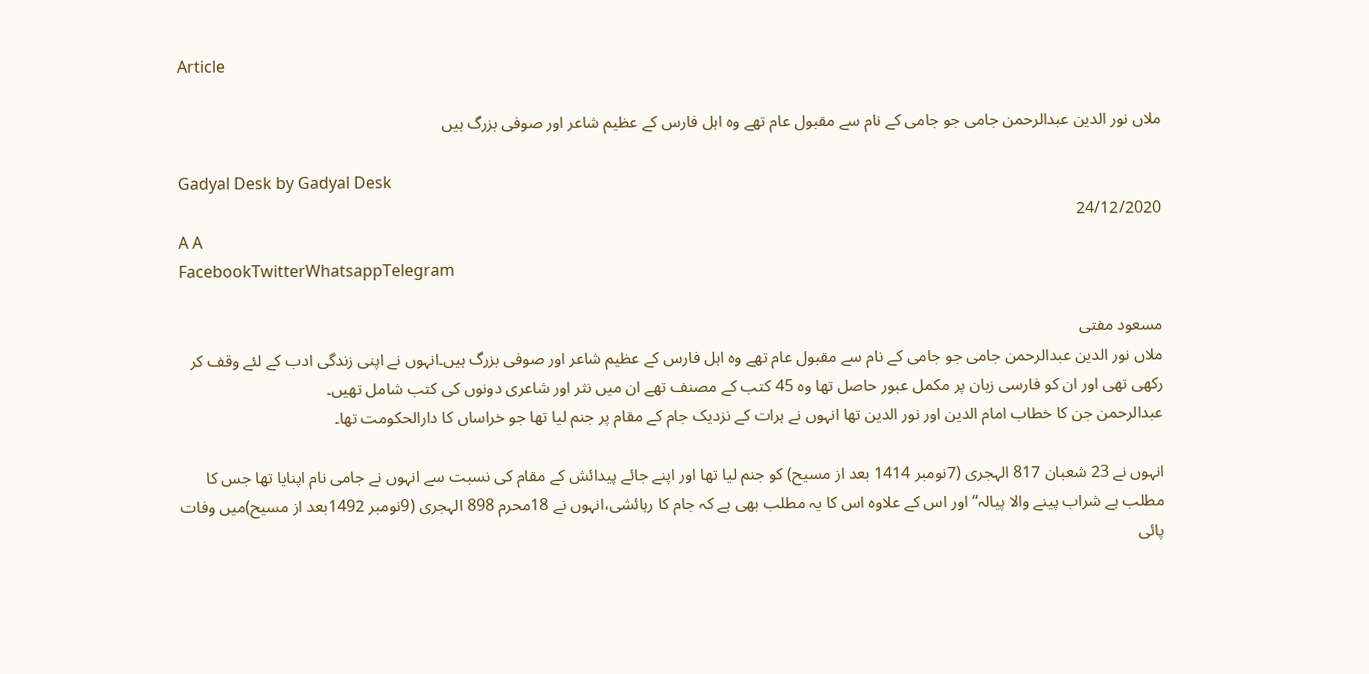Article

ملاں نور الدین عبدالرحمن جامی جو جامی کے نام سے مقبول عام تھے وہ اہل فارس کے عظیم شاعر اور صوفی بزرگ ہیں

Gadyal Desk by Gadyal Desk
24/12/2020
A A
FacebookTwitterWhatsappTelegram

مسعود مفتی
ملاں نور الدین عبدالرحمن جامی جو جامی کے نام سے مقبول عام تھے وہ اہل فارس کے عظیم شاعر اور صوفی بزرگ ہیں۔انہوں نے اپنی زندگی ادب کے لئے وقف کر رکھی تھی اور ان کو فارسی زبان پر مکمل عبور حاصل تھا وہ 45 کتب کے مصنف تھے ان میں نثر اور شاعری دونوں کی کتب شامل تھیں۔
عبدالرحمن جن کا خطاب امام الدین اور نور الدین تھا انہوں نے ہرات کے نزدیک جام کے مقام پر جنم لیا تھا جو خراساں کا دارالحکومت تھا۔

انہوں نے 23 شعبان 817 الہجری (7نومبر 1414 بعد از مسیح) کو جنم لیا تھا اور اپنے جائے پیدائش کے مقام کی نسبت سے انہوں نے جامی نام اپنایا تھا جس کا مطلب ہے شراب پینے والا پیالہ“اور اس کے علاوہ اس کا یہ مطلب بھی ہے کہ جام کا رہائشی،انہوں نے 18محرم 898 الہجری (9نومبر 1492بعد از مسیح)میں وفات پائی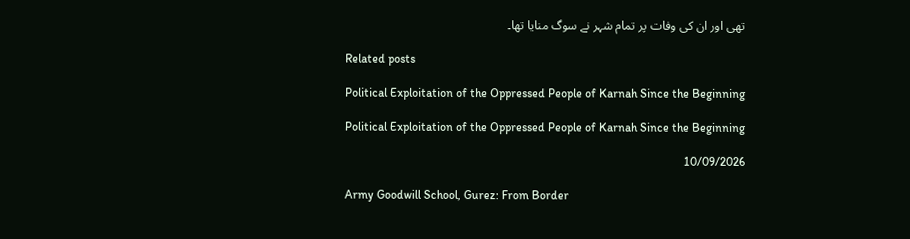تھی اور ان کی وفات پر تمام شہر نے سوگ منایا تھا۔

Related posts

Political Exploitation of the Oppressed People of Karnah Since the Beginning

Political Exploitation of the Oppressed People of Karnah Since the Beginning

10/09/2026

Army Goodwill School, Gurez: From Border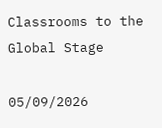Classrooms to the Global Stage

05/09/2026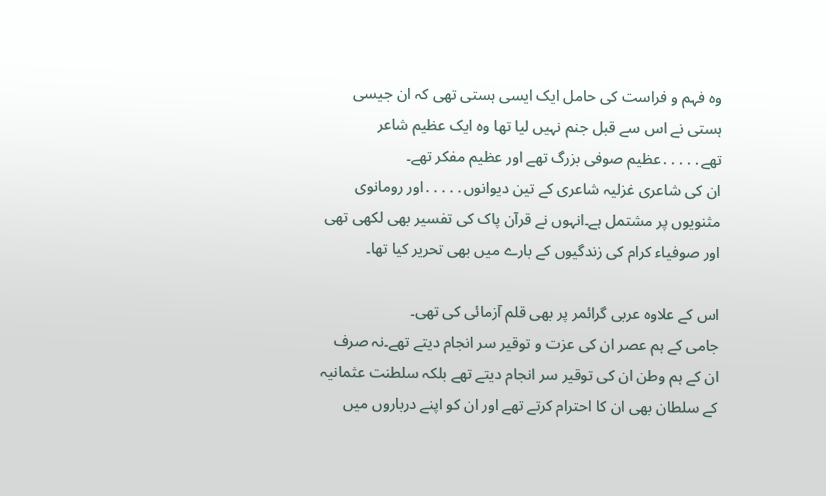وہ فہم و فراست کی حامل ایک ایسی ہستی تھی کہ ان جیسی ہستی نے اس سے قبل جنم نہیں لیا تھا وہ ایک عظیم شاعر تھے․․․․․عظیم صوفی بزرگ تھے اور عظیم مفکر تھے۔
ان کی شاعری غزلیہ شاعری کے تین دیوانوں․․․․․اور رومانوی مثنویوں پر مشتمل ہے۔انہوں نے قرآن پاک کی تفسیر بھی لکھی تھی اور صوفیاء کرام کی زندگیوں کے بارے میں بھی تحریر کیا تھا۔

اس کے علاوہ عربی گرائمر پر بھی قلم آزمائی کی تھی۔
جامی کے ہم عصر ان کی عزت و توقیر سر انجام دیتے تھے۔نہ صرف ان کے ہم وطن ان کی توقیر سر انجام دیتے تھے بلکہ سلطنت عثمانیہ کے سلطان بھی ان کا احترام کرتے تھے اور ان کو اپنے درباروں میں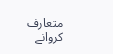متعارف کروانے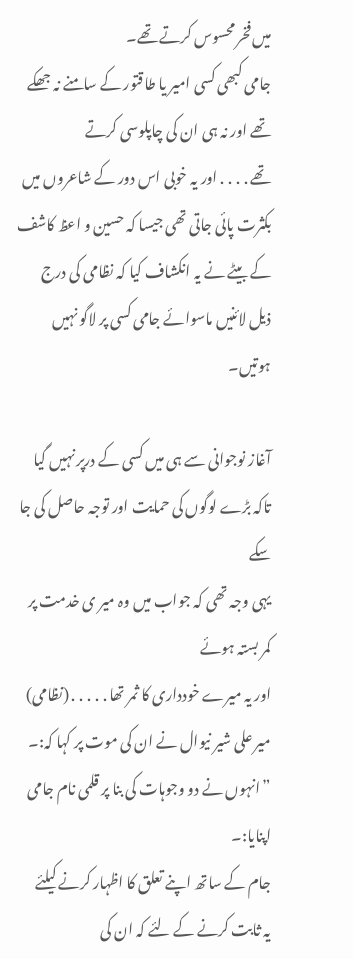میں فخر محسوس کرتے تھے۔
جامی کبھی کسی امیر یا طاقتور کے سامنے نہ جھکے تھے اور نہ ہی ان کی چاپلوسی کرتے تھے․․․․اور یہ خوبی اس دور کے شاعروں میں بکثرت پائی جاتی تھی جیسا کہ حسین و اعظ کاشف کے بیٹے نے یہ انکشاف کیا کہ نظامی کی درج ذیل لائنیں ماسوائے جامی کسی پر لاگو نہیں ہوتیں۔

آغاز نوجوانی سے ہی میں کسی کے درپر نہیں گیا
تاکہ بڑے لوگوں کی حمایت اور توجہ حاصل کی جا سکے
یہی وجہ تھی کہ جواب میں وہ میر ی خدمت پر کمر بستہ ہوئے
اور یہ میرے خودداری کا ثمر تھا․․․․․(نظامی)
میر علی شیر نیوال نے ان کی موت پر کہا کہ:۔
”انہوں نے دو وجوہات کی بنا پر قلمی نام جامی اپنایا:۔
جام کے ساتھ اپنے تعلق کا اظہار کرنے کیلئے
یہ ثابت کرنے کے لئے کہ ان کی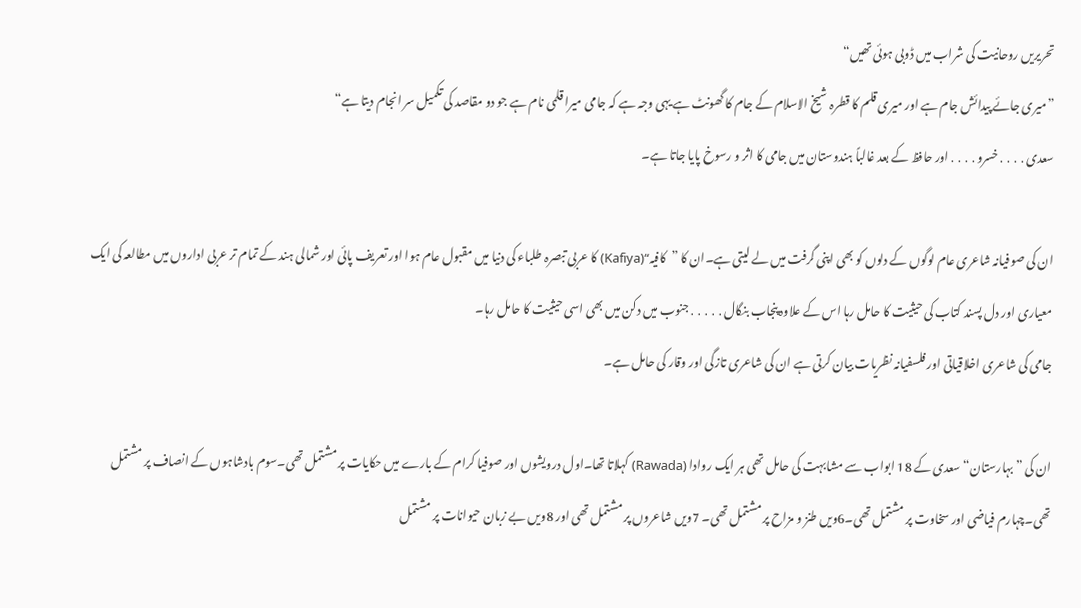تحریریں روحانیت کی شراب میں ڈوبی ہوئی تھیں“
”میری جائے پیدائش جام ہے اور میری قلم کا قطرہ شیخ الاسلام کے جام کا گھونٹ ہے یہی وجہ ہے کہ جامی میرا قلمی نام ہے جو دو مقاصد کی تکمیل سر انجام دیتا ہے“
سعدی․․․․خسرو․․․․اور حافظ کے بعد غالباً ہندوستان میں جامی کا اثر و رسوخ پایا جاتا ہے۔

ان کی صوفیانہ شاعری عام لوگوں کے دلوں کو بھی اپنی گرفت میں لے لیتی ہے۔ان کا ”کافیہ“(Kafiya) کا عربی تبصرہ طلباء کی دنیا میں مقبول عام ہوا اور تعریف پائی اور شمالی ہند کے تمام تر عربی اداروں میں مطالعہ کی ایک معیاری اور دل پسند کتاب کی حیثیت کا حامل رہا اس کے علاوہ پنجاب بنگال․․․․․جنوب میں دکن میں بھی اسی حیثیت کا حامل رہا۔
جامی کی شاعری اخلاقیاتی اور فلسفیانہ نظریات بیان کرتی ہے ان کی شاعری تازگی اور وقار کی حامل ہے۔

ان کی ”بہارستان“ سعدی کے 18 ابواب سے مشابہت کی حامل تھی ہر ایک روادا (Rawada) کہلاتا تھا۔اول درویشوں اور صوفیا کرام کے بارے میں حکایات پر مشتمل تھی۔سوم بادشاہوں کے انصاف پر مشتمل تھی۔چہارم فیاضی اور سخاوت پر مشتمل تھی۔6ویں طنز و مزاح پر مشتمل تھی۔ 7ویں شاعروں پر مشتمل تھی اور 8ویں بے زبان حیوانات پر مشتمل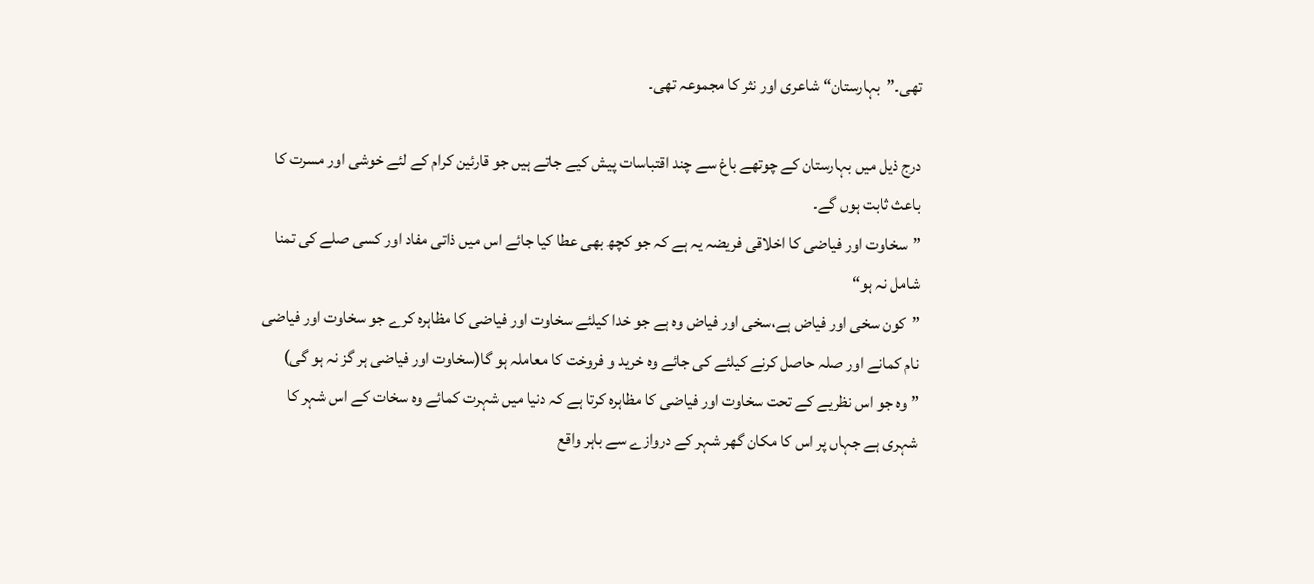تھی۔”بہارستان“شاعری اور نثر کا مجموعہ تھی۔

درج ذیل میں بہارستان کے چوتھے باغ سے چند اقتباسات پیش کیے جاتے ہیں جو قارئین کرام کے لئے خوشی اور مسرت کا باعث ثابت ہوں گے۔
”سخاوت اور فیاضی کا اخلاقی فریضہ یہ ہے کہ جو کچھ بھی عطا کیا جائے اس میں ذاتی مفاد اور کسی صلے کی تمنا شامل نہ ہو“
”کون سخی اور فیاض ہے،سخی اور فیاض وہ ہے جو خدا کیلئے سخاوت اور فیاضی کا مظاہرہ کرے جو سخاوت اور فیاضی نام کمانے اور صلہ حاصل کرنے کیلئے کی جائے وہ خرید و فروخت کا معاملہ ہو گا(سخاوت اور فیاضی ہر گز نہ ہو گی)
”وہ جو اس نظریے کے تحت سخاوت اور فیاضی کا مظاہرہ کرتا ہے کہ دنیا میں شہرت کمائے وہ سخات کے اس شہر کا شہری ہے جہاں پر اس کا مکان گھر شہر کے دروازے سے باہر واقع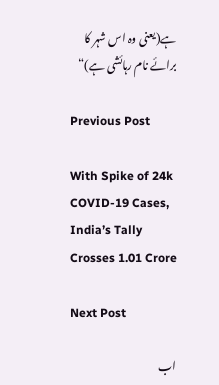ہے(یعنی وہ اس شہر کا برائے نام رہائشی ہے)“

Previous Post

With Spike of 24k COVID-19 Cases, India’s Tally Crosses 1.01 Crore

Next Post

اب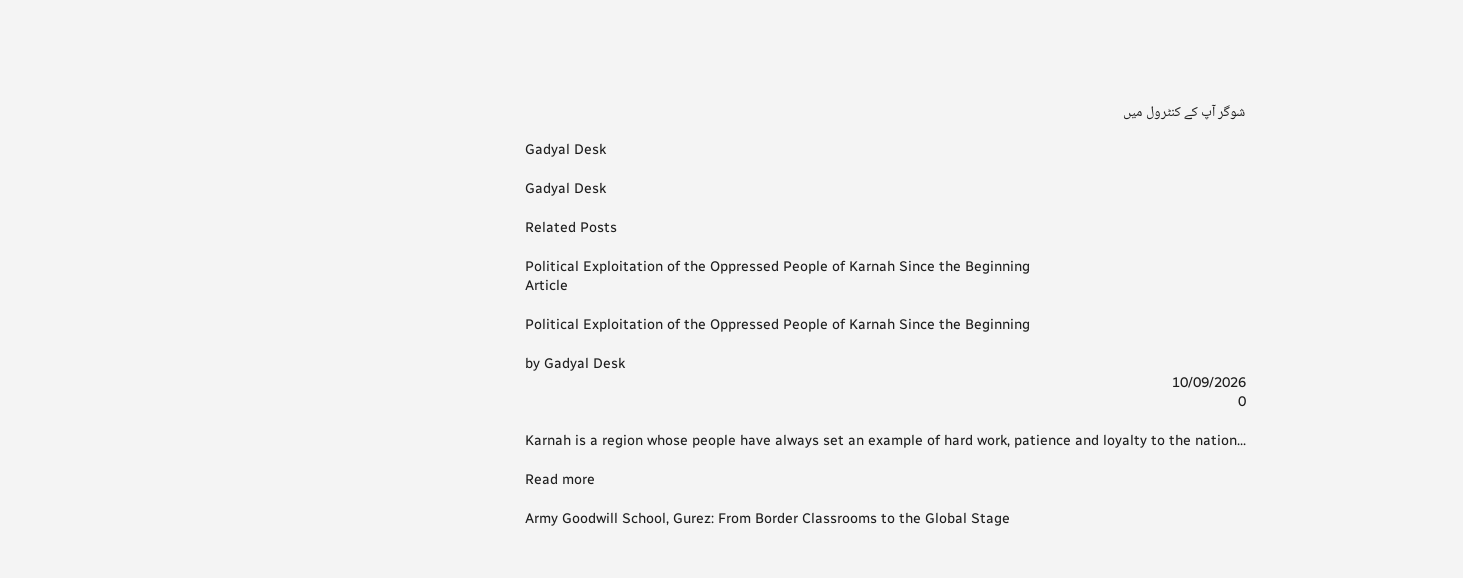شوگر آپ کے کنٹرول میں

Gadyal Desk

Gadyal Desk

Related Posts

Political Exploitation of the Oppressed People of Karnah Since the Beginning
Article

Political Exploitation of the Oppressed People of Karnah Since the Beginning

by Gadyal Desk
10/09/2026
0

Karnah is a region whose people have always set an example of hard work, patience and loyalty to the nation...

Read more

Army Goodwill School, Gurez: From Border Classrooms to the Global Stage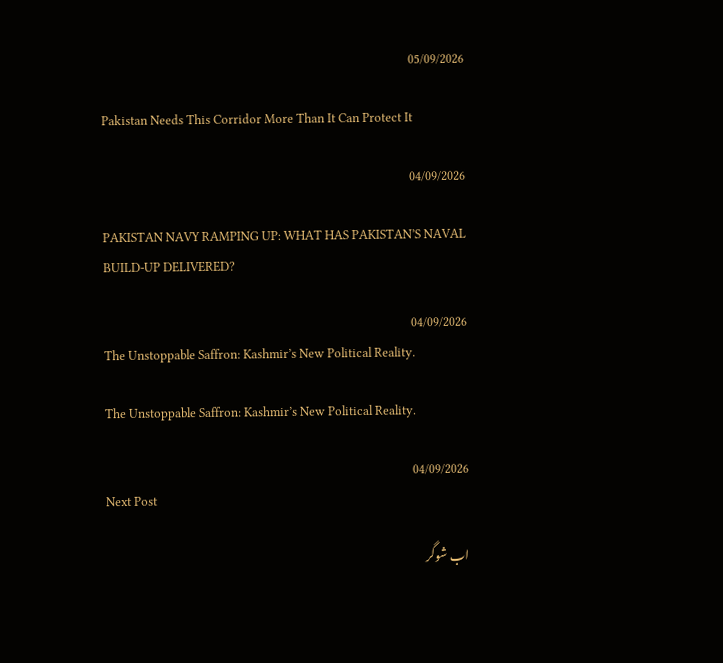05/09/2026

Pakistan Needs This Corridor More Than It Can Protect It

04/09/2026

PAKISTAN NAVY RAMPING UP: WHAT HAS PAKISTAN’S NAVAL BUILD-UP DELIVERED?

04/09/2026
The Unstoppable Saffron: Kashmir’s New Political Reality.

The Unstoppable Saffron: Kashmir’s New Political Reality.

04/09/2026
Next Post

اب شوگر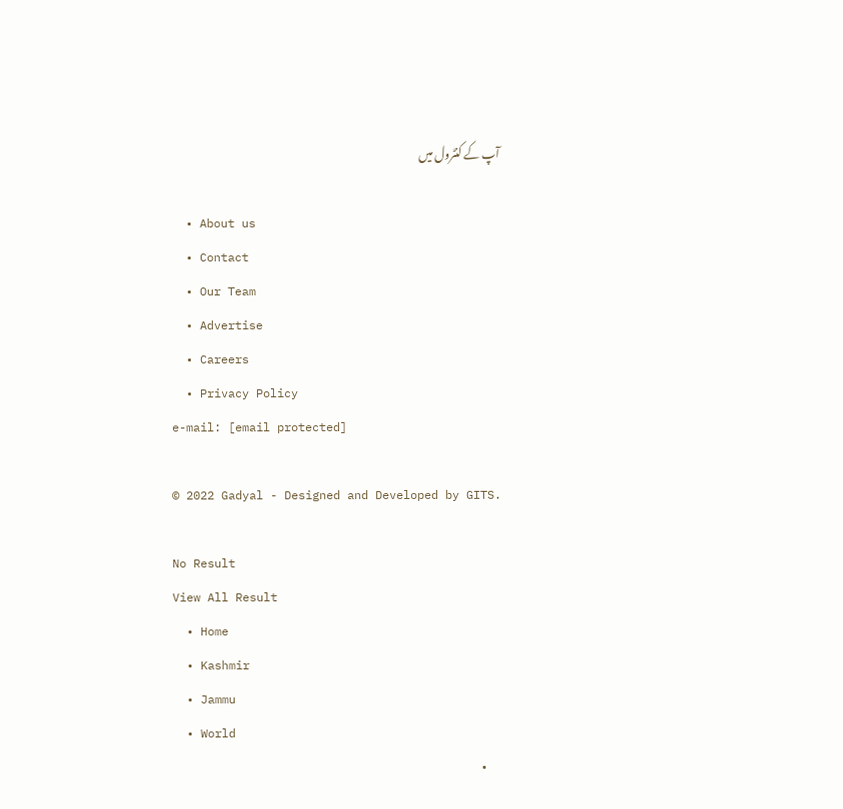آپ کے کنٹرول میں

  • About us
  • Contact
  • Our Team
  • Advertise
  • Careers
  • Privacy Policy
e-mail: [email protected]

© 2022 Gadyal - Designed and Developed by GITS.

No Result
View All Result
  • Home
  • Kashmir
  • Jammu
  • World
  •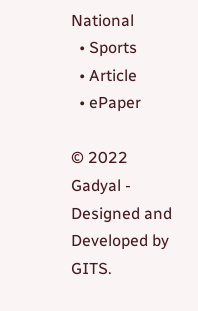National
  • Sports
  • Article
  • ePaper

© 2022 Gadyal - Designed and Developed by GITS.